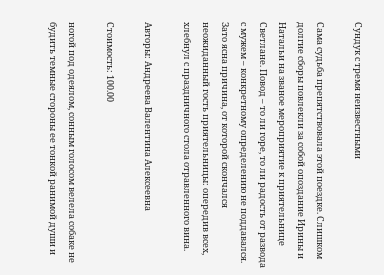Сундук с тремя неизвестными

Сама судьба препятствовала этой поездке. Слишком долгие сборы повлекли за собой опоздание Ирины и Натальи на званое мероприятие к приятельнице Светлане. Повод – то ли горе, то ли радость от развода с мужем – конкретному определению не поддавался. Зато ясна причина, от которой скончался неожиданный гость приятельницы: опередив всех, хлебнул с праздничного стола отравленного вина.

Авторы: Андреева Валентина Алексеевна

Стоимость: 100.00

ногой под одеялом, сонным голосом велела собаке не будить темные стороны ее тонкой ранимой души и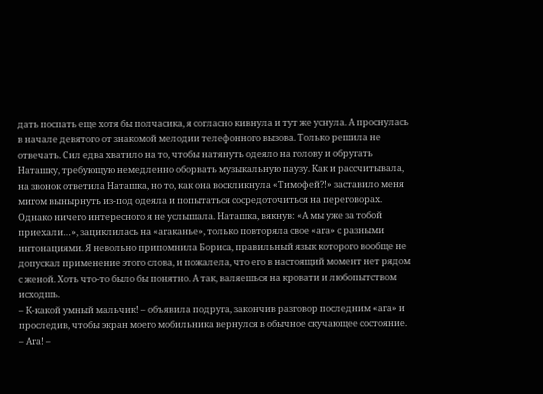дать поспать еще хотя бы полчасика, я согласно кивнула и тут же уснула. А проснулась в начале девятого от знакомой мелодии телефонного вызова. Только решила не отвечать. Сил едва хватило на то, чтобы натянуть одеяло на голову и обругать Наташку, требующую немедленно оборвать музыкальную паузу. Как и рассчитывала, на звонок ответила Наташка, но то, как она воскликнула «Тимофей?!» заставило меня мигом вынырнуть из-под одеяла и попытаться сосредоточиться на переговорах. Однако ничего интересного я не услышала. Наташка, вякнув: «А мы уже за тобой приехали…», зациклилась на «агаканье», только повторяла свое «ага» с разными интонациями. Я невольно припомнила Бориса, правильный язык которого вообще не допускал применение этого слова, и пожалела, что его в настоящий момент нет рядом с женой. Хоть что-то было бы понятно. А так, валяешься на кровати и любопытством исходшь.
– К-какой умный мальчик! – объявила подруга, закончив разговор последним «ага» и проследив, чтобы экран моего мобильника вернулся в обычное скучающее состояние.
– Ага! –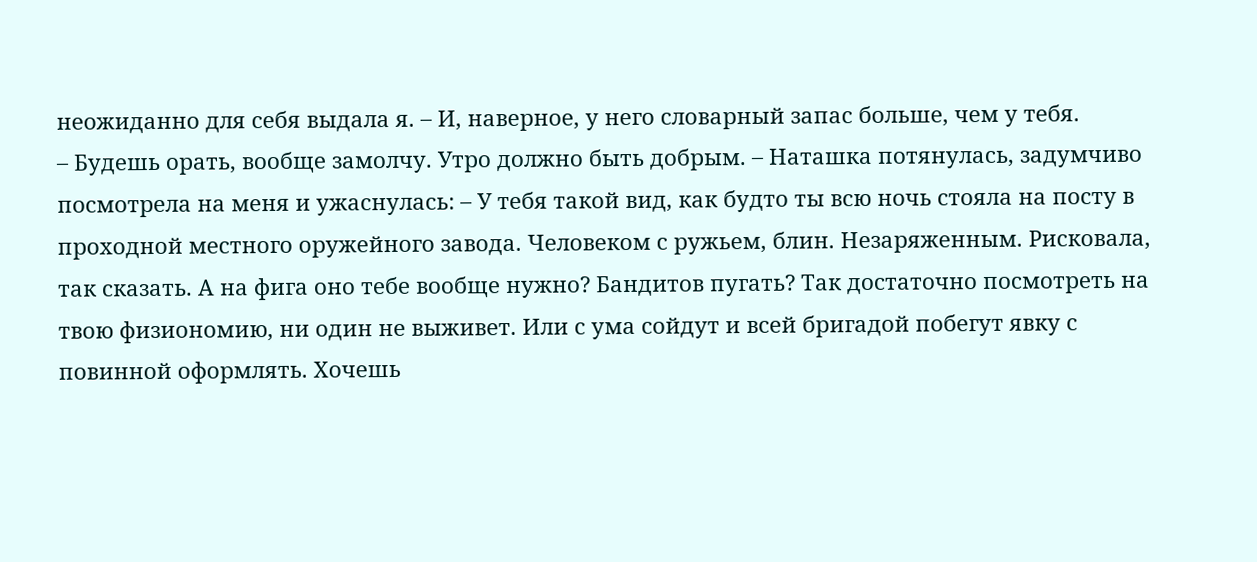неожиданно для себя выдала я. – И, наверное, у него словарный запас больше, чем у тебя.
– Будешь орать, вообще замолчу. Утро должно быть добрым. – Наташка потянулась, задумчиво посмотрела на меня и ужаснулась: – У тебя такой вид, как будто ты всю ночь стояла на посту в проходной местного оружейного завода. Человеком с ружьем, блин. Незаряженным. Рисковала, так сказать. А на фига оно тебе вообще нужно? Бандитов пугать? Так достаточно посмотреть на твою физиономию, ни один не выживет. Или с ума сойдут и всей бригадой побегут явку с повинной оформлять. Хочешь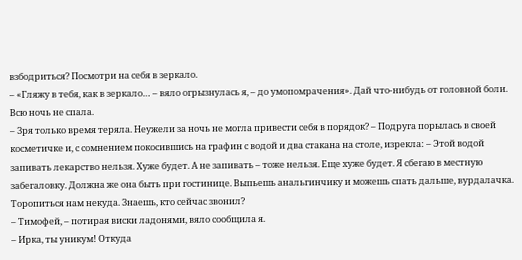взбодриться? Посмотри на себя в зеркало.
– «Гляжу в тебя, как в зеркало… – вяло огрызнулась я, – до умопомрачения». Дай что-нибудь от головной боли. Всю ночь не спала.
– Зря только время теряла. Неужели за ночь не могла привести себя в порядок? – Подруга порылась в своей косметичке и, с сомнением покосившись на графин с водой и два стакана на столе, изрекла: – Этой водой запивать лекарство нельзя. Хуже будет. А не запивать – тоже нельзя. Еще хуже будет. Я сбегаю в местную забегаловку. Должна же она быть при гостинице. Выпьешь анальгинчику и можешь спать дальше, вурдалачка. Торопиться нам некуда. Знаешь, кто сейчас звонил?
– Тимофей, – потирая виски ладонями, вяло сообщила я.
– Ирка, ты уникум! Откуда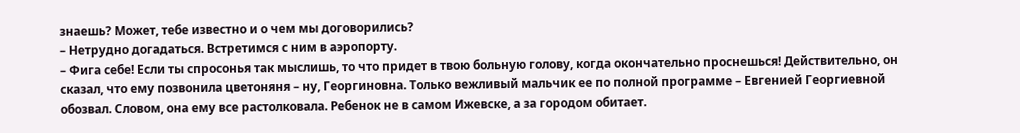знаешь? Может, тебе известно и о чем мы договорились?
– Нетрудно догадаться. Встретимся с ним в аэропорту.
– Фига себе! Если ты спросонья так мыслишь, то что придет в твою больную голову, когда окончательно проснешься! Действительно, он сказал, что ему позвонила цветоняня – ну, Георгиновна. Только вежливый мальчик ее по полной программе – Евгенией Георгиевной обозвал. Словом, она ему все растолковала. Ребенок не в самом Ижевске, а за городом обитает.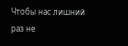Чтобы нас лишний раз не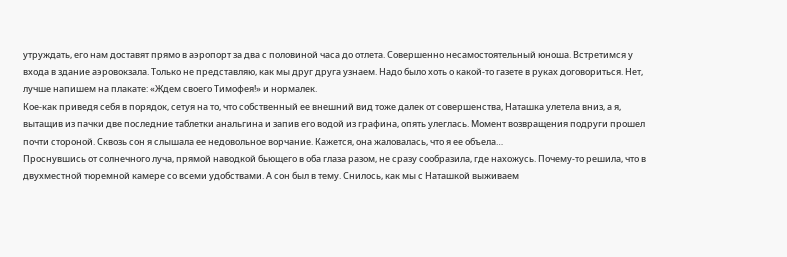утруждать, его нам доставят прямо в аэропорт за два с половиной часа до отлета. Совершенно несамостоятельный юноша. Встретимся у входа в здание аэровокзала. Только не представляю, как мы друг друга узнаем. Надо было хоть о какой-то газете в руках договориться. Нет, лучше напишем на плакате: «Ждем своего Тимофея!» и нормалек.
Кое-как приведя себя в порядок, сетуя на то, что собственный ее внешний вид тоже далек от совершенства, Наташка улетела вниз, а я, вытащив из пачки две последние таблетки анальгина и запив его водой из графина, опять улеглась. Момент возвращения подруги прошел почти стороной. Сквозь сон я слышала ее недовольное ворчание. Кажется, она жаловалась, что я ее объела…
Проснувшись от солнечного луча, прямой наводкой бьющего в оба глаза разом, не сразу сообразила, где нахожусь. Почему-то решила, что в двухместной тюремной камере со всеми удобствами. А сон был в тему. Снилось, как мы с Наташкой выживаем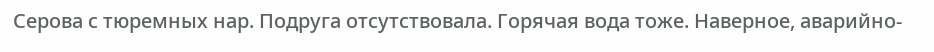Серова с тюремных нар. Подруга отсутствовала. Горячая вода тоже. Наверное, аварийно-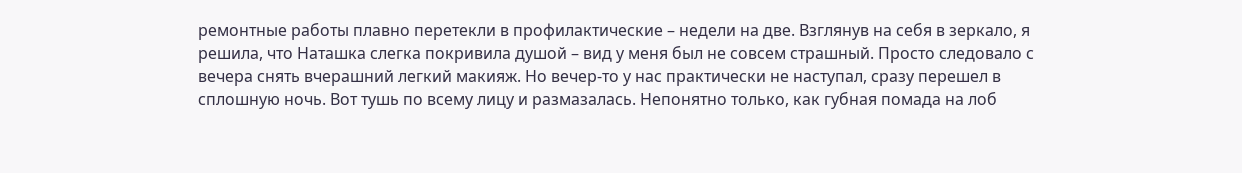ремонтные работы плавно перетекли в профилактические – недели на две. Взглянув на себя в зеркало, я решила, что Наташка слегка покривила душой – вид у меня был не совсем страшный. Просто следовало с вечера снять вчерашний легкий макияж. Но вечер-то у нас практически не наступал, сразу перешел в сплошную ночь. Вот тушь по всему лицу и размазалась. Непонятно только, как губная помада на лоб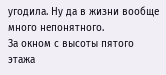угодила. Ну да в жизни вообще много непонятного.
За окном с высоты пятого этажа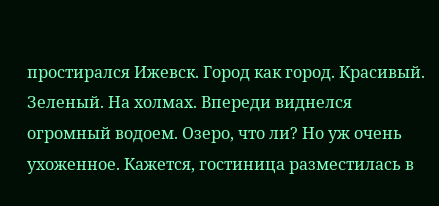простирался Ижевск. Город как город. Красивый. Зеленый. На холмах. Впереди виднелся огромный водоем. Озеро, что ли? Но уж очень ухоженное. Кажется, гостиница разместилась в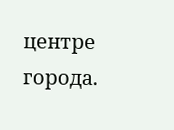центре города.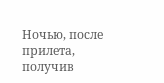Ночью, после прилета, получив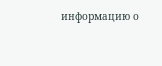информацию о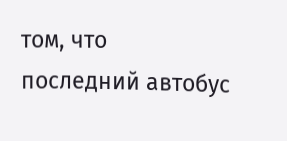том, что последний автобус